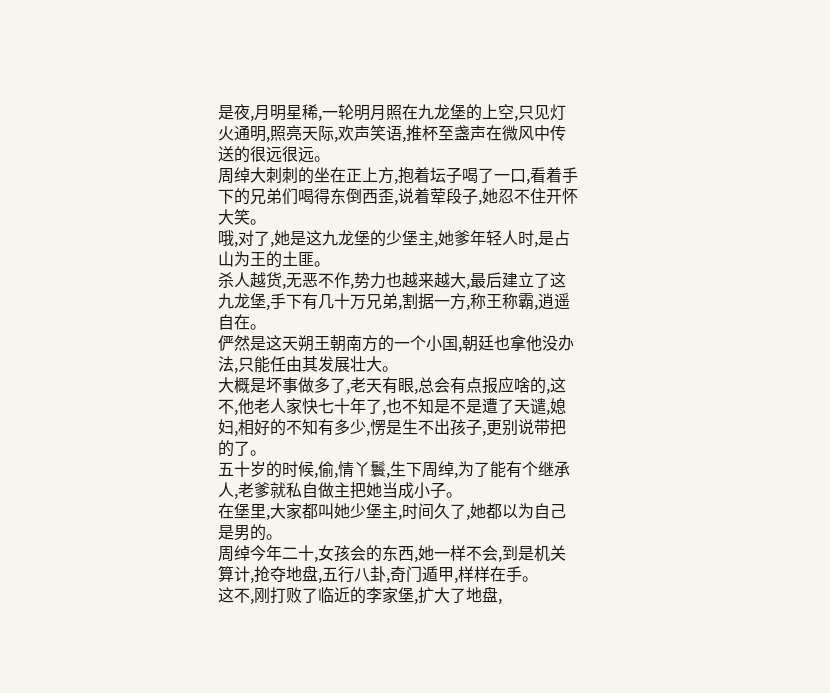是夜,月明星稀,一轮明月照在九龙堡的上空,只见灯火通明,照亮天际,欢声笑语,推杯至盏声在微风中传送的很远很远。
周绰大刺刺的坐在正上方,抱着坛子喝了一口,看着手下的兄弟们喝得东倒西歪,说着荤段子,她忍不住开怀大笑。
哦,对了,她是这九龙堡的少堡主,她爹年轻人时,是占山为王的土匪。
杀人越货,无恶不作,势力也越来越大,最后建立了这九龙堡,手下有几十万兄弟,割据一方,称王称霸,逍遥自在。
俨然是这天朔王朝南方的一个小国,朝廷也拿他没办法,只能任由其发展壮大。
大概是坏事做多了,老天有眼,总会有点报应啥的,这不,他老人家快七十年了,也不知是不是遭了天谴,媳妇,相好的不知有多少,愣是生不出孩子,更别说带把的了。
五十岁的时候,偷,情丫鬟,生下周绰,为了能有个继承人,老爹就私自做主把她当成小子。
在堡里,大家都叫她少堡主,时间久了,她都以为自己是男的。
周绰今年二十,女孩会的东西,她一样不会,到是机关算计,抢夺地盘,五行八卦,奇门遁甲,样样在手。
这不,刚打败了临近的李家堡,扩大了地盘,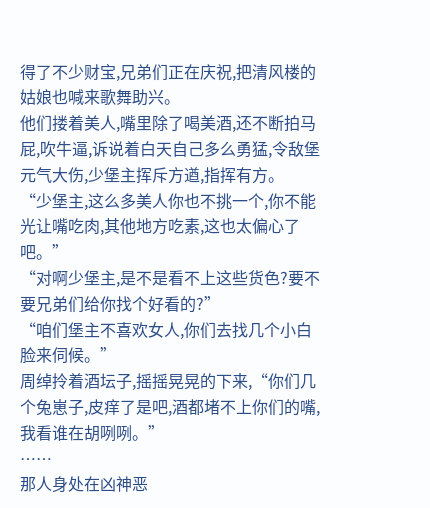得了不少财宝,兄弟们正在庆祝,把清风楼的姑娘也喊来歌舞助兴。
他们搂着美人,嘴里除了喝美酒,还不断拍马屁,吹牛逼,诉说着白天自己多么勇猛,令敌堡元气大伤,少堡主挥斥方遒,指挥有方。
“少堡主,这么多美人你也不挑一个,你不能光让嘴吃肉,其他地方吃素,这也太偏心了吧。”
“对啊少堡主,是不是看不上这些货色?要不要兄弟们给你找个好看的?”
“咱们堡主不喜欢女人,你们去找几个小白脸来伺候。”
周绰拎着酒坛子,摇摇晃晃的下来,“你们几个兔崽子,皮痒了是吧,酒都堵不上你们的嘴,我看谁在胡咧咧。”
……
那人身处在凶神恶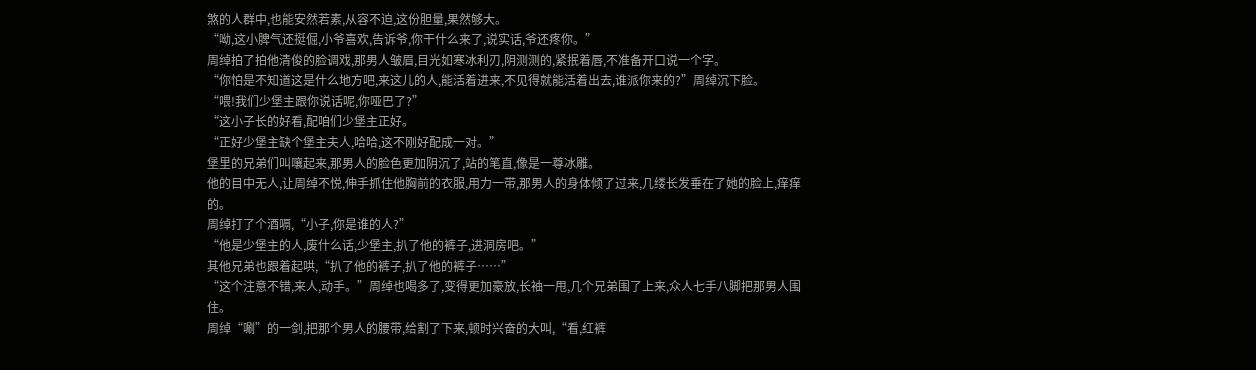煞的人群中,也能安然若素,从容不迫,这份胆量,果然够大。
“呦,这小脾气还挺倔,小爷喜欢,告诉爷,你干什么来了,说实话,爷还疼你。”
周绰拍了拍他清俊的脸调戏,那男人皱眉,目光如寒冰利刃,阴测测的,紧抿着唇,不准备开口说一个字。
“你怕是不知道这是什么地方吧,来这儿的人,能活着进来,不见得就能活着出去,谁派你来的?”周绰沉下脸。
“喂!我们少堡主跟你说话呢,你哑巴了?”
“这小子长的好看,配咱们少堡主正好。
“正好少堡主缺个堡主夫人,哈哈,这不刚好配成一对。”
堡里的兄弟们叫嚷起来,那男人的脸色更加阴沉了,站的笔直,像是一尊冰雕。
他的目中无人,让周绰不悦,伸手抓住他胸前的衣服,用力一带,那男人的身体倾了过来,几缕长发垂在了她的脸上,痒痒的。
周绰打了个酒嗝,“小子,你是谁的人?”
“他是少堡主的人,废什么话,少堡主,扒了他的裤子,进洞房吧。”
其他兄弟也跟着起哄,“扒了他的裤子,扒了他的裤子……”
“这个注意不错,来人,动手。”周绰也喝多了,变得更加豪放,长袖一甩,几个兄弟围了上来,众人七手八脚把那男人围住。
周绰“唰”的一剑,把那个男人的腰带,给割了下来,顿时兴奋的大叫,“看,红裤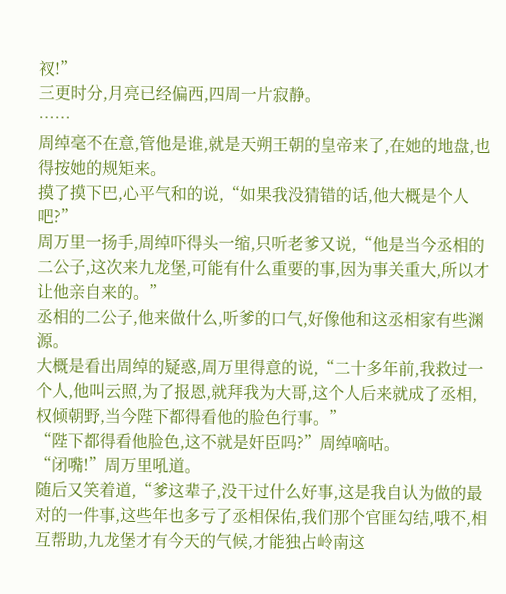衩!”
三更时分,月亮已经偏西,四周一片寂静。
……
周绰毫不在意,管他是谁,就是天朔王朝的皇帝来了,在她的地盘,也得按她的规矩来。
摸了摸下巴,心平气和的说,“如果我没猜错的话,他大概是个人吧?”
周万里一扬手,周绰吓得头一缩,只听老爹又说,“他是当今丞相的二公子,这次来九龙堡,可能有什么重要的事,因为事关重大,所以才让他亲自来的。”
丞相的二公子,他来做什么,听爹的口气,好像他和这丞相家有些渊源。
大概是看出周绰的疑惑,周万里得意的说,“二十多年前,我救过一个人,他叫云照,为了报恩,就拜我为大哥,这个人后来就成了丞相,权倾朝野,当今陛下都得看他的脸色行事。”
“陛下都得看他脸色,这不就是奸臣吗?”周绰嘀咕。
“闭嘴!”周万里吼道。
随后又笑着道,“爹这辈子,没干过什么好事,这是我自认为做的最对的一件事,这些年也多亏了丞相保佑,我们那个官匪勾结,哦不,相互帮助,九龙堡才有今天的气候,才能独占岭南这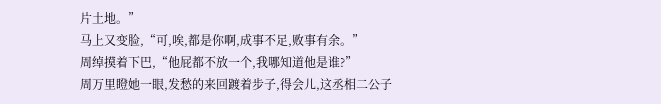片土地。”
马上又变脸,“可,唉,都是你啊,成事不足,败事有余。”
周绰摸着下巴,“他屁都不放一个,我哪知道他是谁?”
周万里瞪她一眼,发愁的来回踱着步子,得会儿,这丞相二公子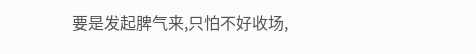要是发起脾气来,只怕不好收场,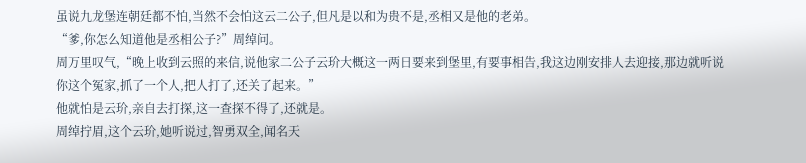虽说九龙堡连朝廷都不怕,当然不会怕这云二公子,但凡是以和为贵不是,丞相又是他的老弟。
“爹,你怎么知道他是丞相公子?”周绰问。
周万里叹气,“晚上收到云照的来信,说他家二公子云玠大概这一两日要来到堡里,有要事相告,我这边刚安排人去迎接,那边就听说你这个冤家,抓了一个人,把人打了,还关了起来。”
他就怕是云玠,亲自去打探,这一查探不得了,还就是。
周绰拧眉,这个云玠,她听说过,智勇双全,闻名天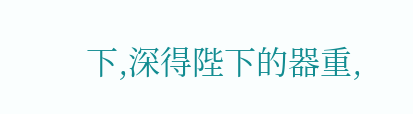下,深得陛下的器重,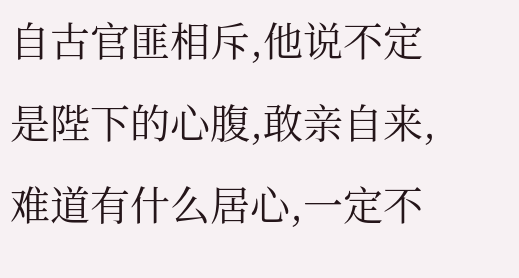自古官匪相斥,他说不定是陛下的心腹,敢亲自来,难道有什么居心,一定不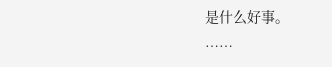是什么好事。
……